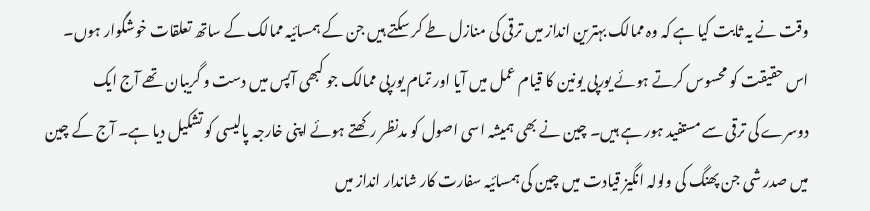وقت نے یہ ثابت کیا ہے کہ وہ ممالک بہترین انداز میں ترقی کی منازل طے کر سکتے ہیں جن کے ہمسائیہ ممالک کے ساتھ تعلقات خوشگوار ہوں۔ اس حقیقت کو محسوس کرتے ہوئے یورپی یونین کا قیام عمل میں آیا اور تمام یورپی ممالک جو کبھی آپس میں دست و گریبان تھے آج ایک دوسرے کی ترقی سے مستفید ہور ہے ہیں۔ چین نے بھی ہمیشہ اسی اصول کو مدنظر رکھتے ہوئے اپنی خارجہ پالیسی کو تشکیل دیا ہے۔ آج کے چین میں صدر شی جن پھنگ کی ولولہ انگیز قیادت میں چین کی ہمسائیہ سفارت کار شاندار انداز میں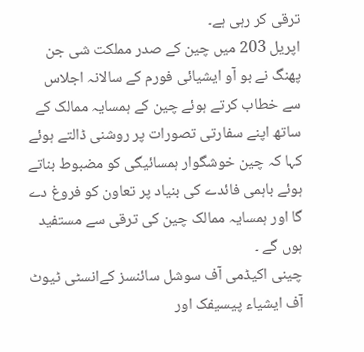ترقی کر رہی ہے۔
اپریل 203 میں چین کے صدر مملکت شی جن پھنگ نے بو آو ایشیائی فورم کے سالانہ اجلاس سے خطاب کرتے ہوئے چین کے ہمسایہ ممالک کے ساتھ اپنے سفارتی تصورات پر روشنی ڈالتے ہوئے کہا کہ چین خوشگوار ہمسائیگی کو مضبوط بناتے ہوئے باہمی فائدے کی بنیاد پر تعاون کو فروغ دے گا اور ہمسایہ ممالک چین کی ترقی سے مستفید ہوں گے ۔
چینی اکیڈمی آف سوشل سائنسز کےانسٹی ٹیوٹ آف ایشیاء پیسیفک اور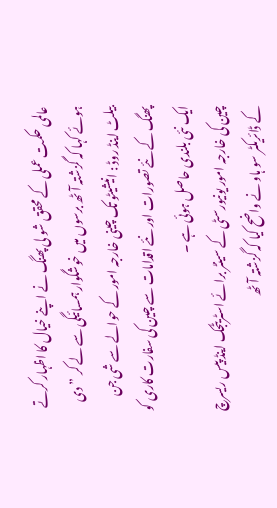عالمی حکمت عملی کے محقق شو لی پھنگ نے اپنے خیال کا اظہار کرتے ہوئے کہا کہ گزشتہ آٹھ برسوں میں خوشگوار ہمسائیگی سے لے کر ” دی بیلٹ اینڈ روڈ : انیشیٹو تک چینی خارجہ امور کے حوالے سے شی جن پھنگ کے نئے تصورات اور نئے اقدامات سے چین کی سفارت کاری کو ایک نئی بلندی حاصل ہوئی ہے ۔
چین کی خارجہ امور یونیورسٹی کے سینٹر برائے اسٹریٹجک اینڈ پیس ریسرچ کے ڈائریکٹر سو ہاو نے واضح کیا کہ گزشتہ آٹھ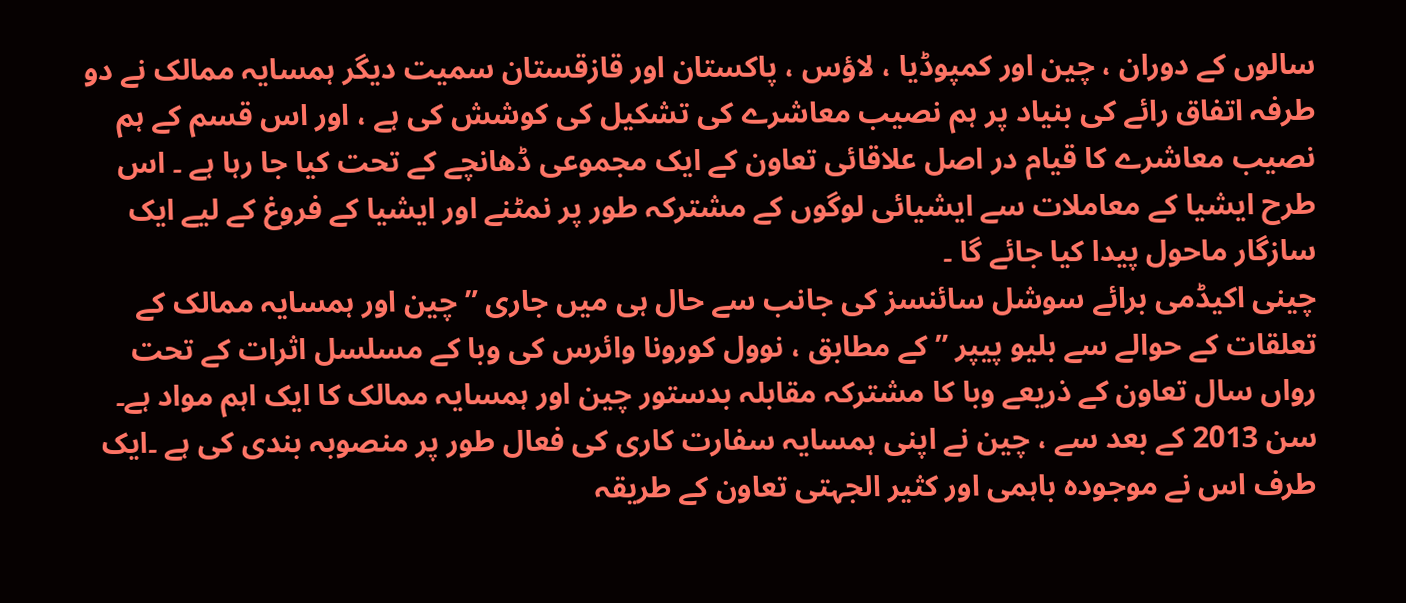سالوں کے دوران ، چین اور کمپوڈیا ، لاؤس ، پاکستان اور قازقستان سمیت دیگر ہمسایہ ممالک نے دو طرفہ اتفاق رائے کی بنیاد پر ہم نصیب معاشرے کی تشکیل کی کوشش کی ہے ، اور اس قسم کے ہم نصیب معاشرے کا قیام در اصل علاقائی تعاون کے ایک مجموعی ڈھانچے کے تحت کیا جا رہا ہے ۔ اس طرح ایشیا کے معاملات سے ایشیائی لوگوں کے مشترکہ طور پر نمٹنے اور ایشیا کے فروغ کے لیے ایک سازگار ماحول پیدا کیا جائے گا ۔
چینی اکیڈمی برائے سوشل سائنسز کی جانب سے حال ہی میں جاری ” چین اور ہمسایہ ممالک کے تعلقات کے حوالے سے بلیو پیپر ” کے مطابق ، نوول کورونا وائرس کی وبا کے مسلسل اثرات کے تحت رواں سال تعاون کے ذریعے وبا کا مشترکہ مقابلہ بدستور چین اور ہمسایہ ممالک کا ایک اہم مواد ہے۔
سن 2013 کے بعد سے ، چین نے اپنی ہمسایہ سفارت کاری کی فعال طور پر منصوبہ بندی کی ہے ۔ایک طرف اس نے موجودہ باہمی اور کثیر الجہتی تعاون کے طریقہ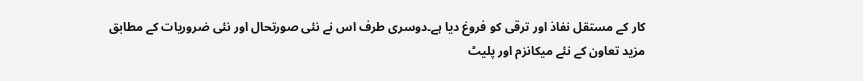کار کے مستقل نفاذ اور ترقی کو فروغ دیا ہے۔دوسری طرف اس نے نئی صورتحال اور نئی ضروریات کے مطابق مزید تعاون کے نئے میکانزم اور پلیٹ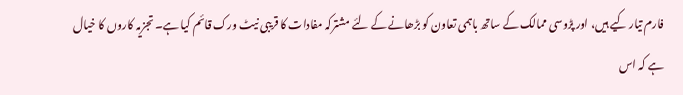فارم تیار کیے ہیں، اور پڑوسی ممالک کے ساتھ باہمی تعاون کو بڑھانے کے لئے مشترکہ مفادات کا قریبی نیٹ ورک قائم کیا ہے۔ تجزیہ کاروں کا خیال ہے کہ اس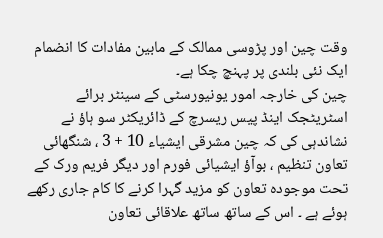وقت چین اور پڑوسی ممالک کے مابین مفادات کا انضمام ایک نئی بلندی پر پہنچ چکا ہے۔
چین کی خارجہ امور یونیورسٹی کے سینٹر برائے اسٹریٹجک اینڈ پیس ریسرچ کے ڈائریکٹر سو ہاؤ نے نشاندہی کی کہ چین مشرقی ایشیاء 10 + 3 ، شنگھائی تعاون تنظیم ، بوآؤ ایشیائی فورم اور دیگر فریم ورک کے تحت موجودہ تعاون کو مزید گہرا کرنے کا کام جاری رکھے ہوئے ہے ۔ اس کے ساتھ ساتھ علاقائی تعاون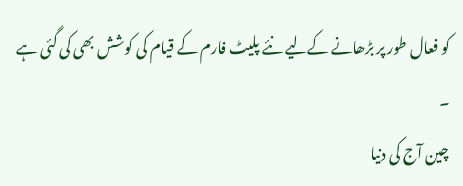کو فعال طور پر بڑھانے کےلیے نئے پلیٹ فارم کے قیام کی کوشش بھی کی گئی ہے ۔
چین آج کی دنیا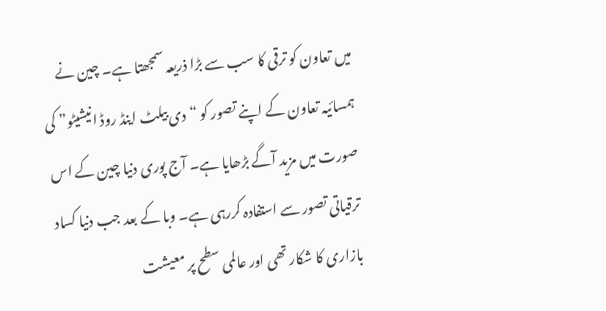میں تعاون کو ترقی کا سب سے بڑا ذریعہ سمجھتا ہے۔ چین نے ہمسائیہ تعاون کے اپنے تصور کو “دی بیلٹ اینڈ روڈ انیشیٹو” کی صورت میں مزید آگے بڑھایا ہے۔ آج پوری دنیا چین کے اس ترقیاتی تصور سے استفادہ کررہی ہے۔ وبا کے بعد جب دنیا کساد بازاری کا شکار تھی اور عالمی سطح پر معیشت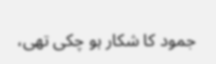جمود کا شکار ہو چکی تھی،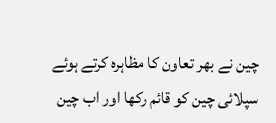چین نے بھر تعاون کا مظاہرہ کرتے ہوئے سپلائی چین کو قائم رکھا اور اب چین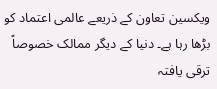ویکسین تعاون کے ذریعے عالمی اعتماد کو بڑھا رہا ہے۔ دنیا کے دیگر ممالک خصوصاً ترقی یافتہ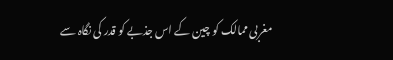مغربی ممالک کو چین کے اس جذبے کو قدر کی نگاہ سے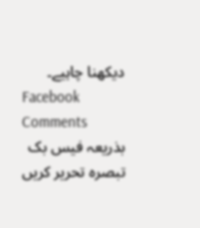دیکھنا چاہیے۔
Facebook Comments
بذریعہ فیس بک تبصرہ تحریر کریں